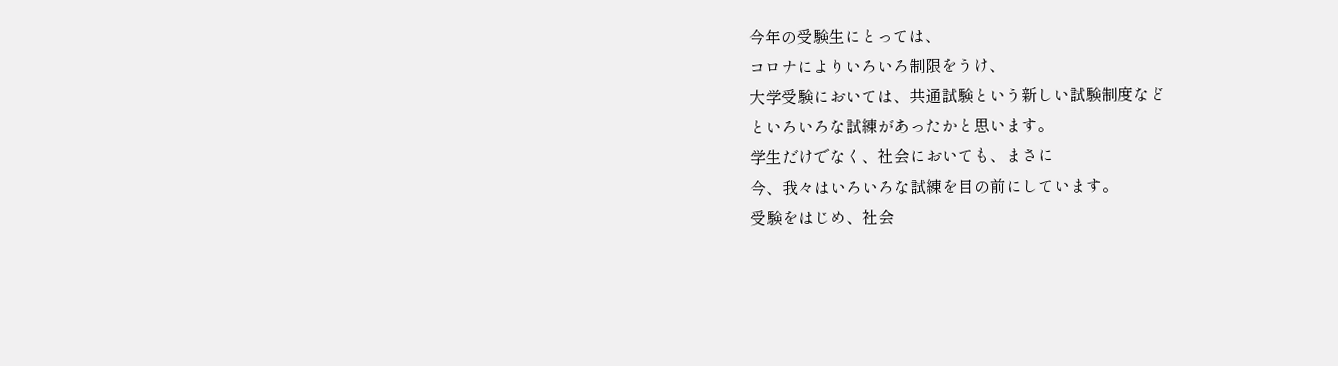今年の受験生にとっては、
コロナによりいろいろ制限をうけ、
大学受験においては、共通試験という新しい試験制度など
といろいろな試練があったかと思います。
学生だけでなく、社会においても、まさに
今、我々はいろいろな試練を目の前にしています。
受験をはじめ、社会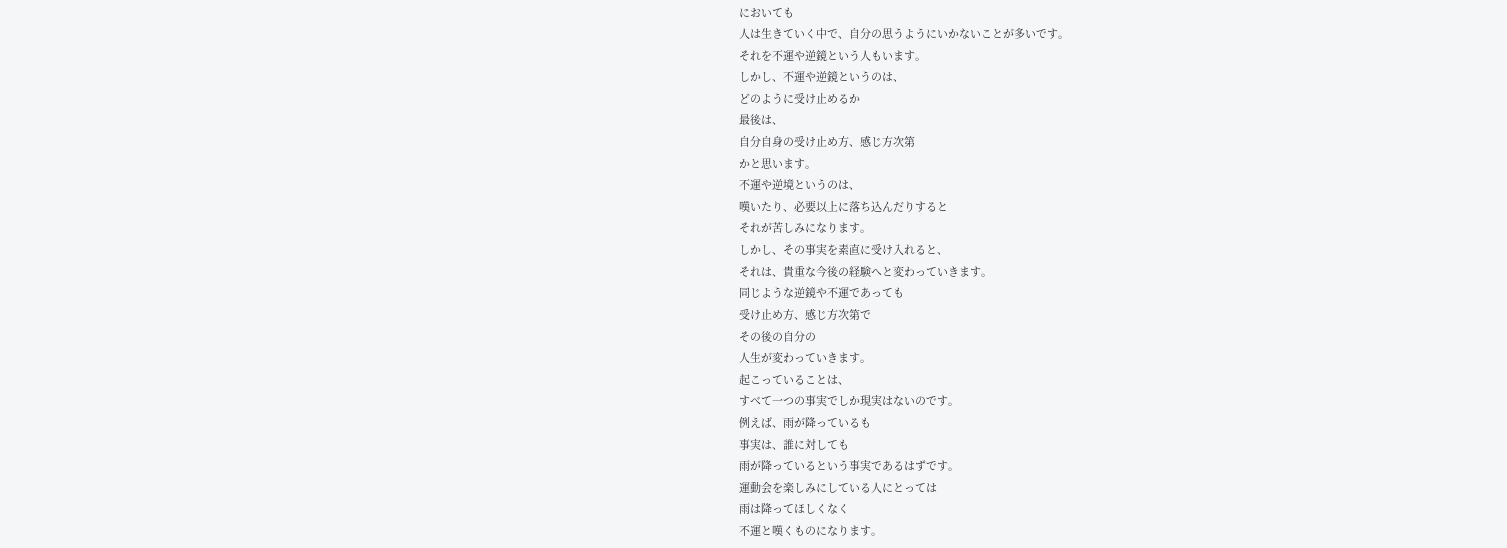においても
人は生きていく中で、自分の思うようにいかないことが多いです。
それを不運や逆鏡という人もいます。
しかし、不運や逆鏡というのは、
どのように受け止めるか
最後は、
自分自身の受け止め方、感じ方次第
かと思います。
不運や逆境というのは、
嘆いたり、必要以上に落ち込んだりすると
それが苦しみになります。
しかし、その事実を素直に受け入れると、
それは、貴重な今後の経験へと変わっていきます。
同じような逆鏡や不運であっても
受け止め方、感じ方次第で
その後の自分の
人生が変わっていきます。
起こっていることは、
すべて一つの事実でしか現実はないのです。
例えば、雨が降っているも
事実は、誰に対しても
雨が降っているという事実であるはずです。
運動会を楽しみにしている人にとっては
雨は降ってほしくなく
不運と嘆くものになります。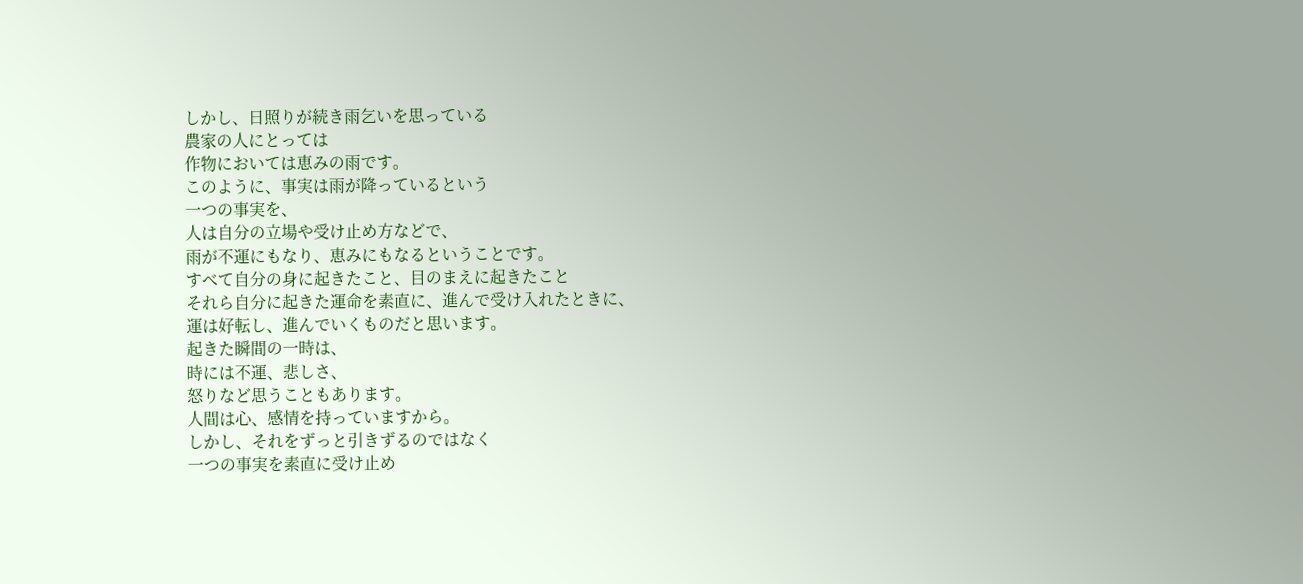しかし、日照りが続き雨乞いを思っている
農家の人にとっては
作物においては恵みの雨です。
このように、事実は雨が降っているという
一つの事実を、
人は自分の立場や受け止め方などで、
雨が不運にもなり、恵みにもなるということです。
すべて自分の身に起きたこと、目のまえに起きたこと
それら自分に起きた運命を素直に、進んで受け入れたときに、
運は好転し、進んでいくものだと思います。
起きた瞬間の一時は、
時には不運、悲しさ、
怒りなど思うこともあります。
人間は心、感情を持っていますから。
しかし、それをずっと引きずるのではなく
一つの事実を素直に受け止め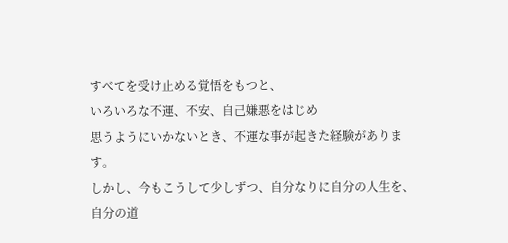すべてを受け止める覚悟をもつと、
いろいろな不運、不安、自己嫌悪をはじめ
思うようにいかないとき、不運な事が起きた経験があります。
しかし、今もこうして少しずつ、自分なりに自分の人生を、
自分の道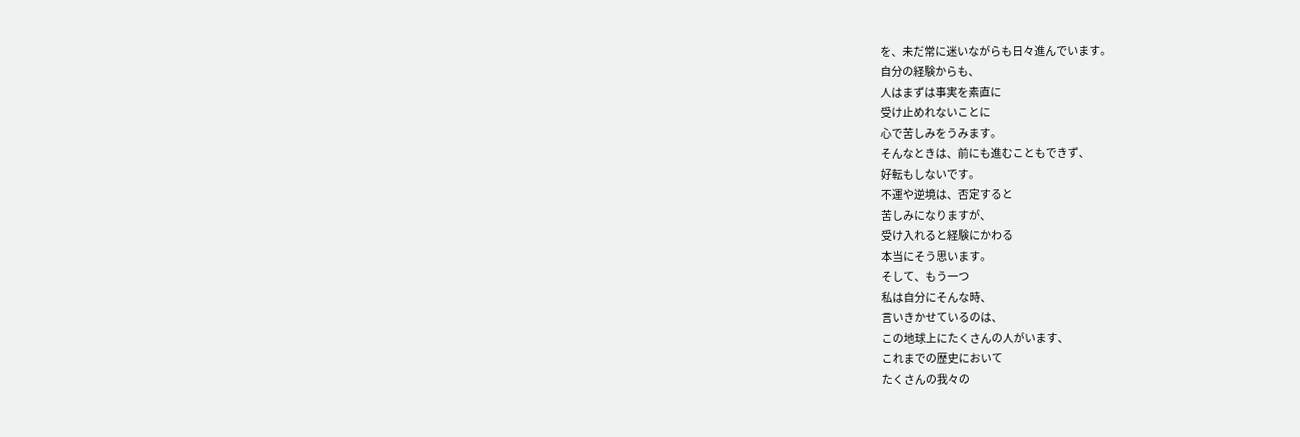を、未だ常に迷いながらも日々進んでいます。
自分の経験からも、
人はまずは事実を素直に
受け止めれないことに
心で苦しみをうみます。
そんなときは、前にも進むこともできず、
好転もしないです。
不運や逆境は、否定すると
苦しみになりますが、
受け入れると経験にかわる
本当にそう思います。
そして、もう一つ
私は自分にそんな時、
言いきかせているのは、
この地球上にたくさんの人がいます、
これまでの歴史において
たくさんの我々の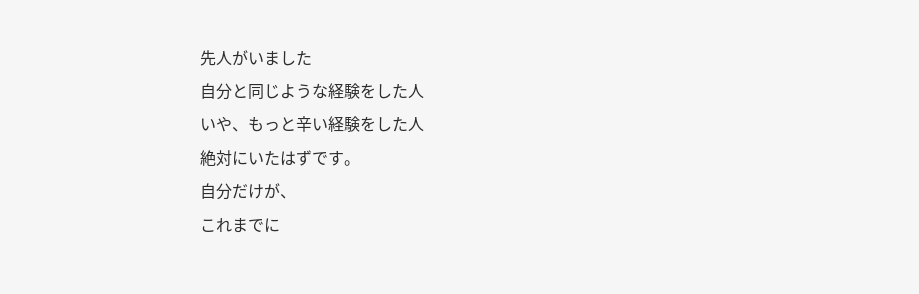先人がいました
自分と同じような経験をした人
いや、もっと辛い経験をした人
絶対にいたはずです。
自分だけが、
これまでに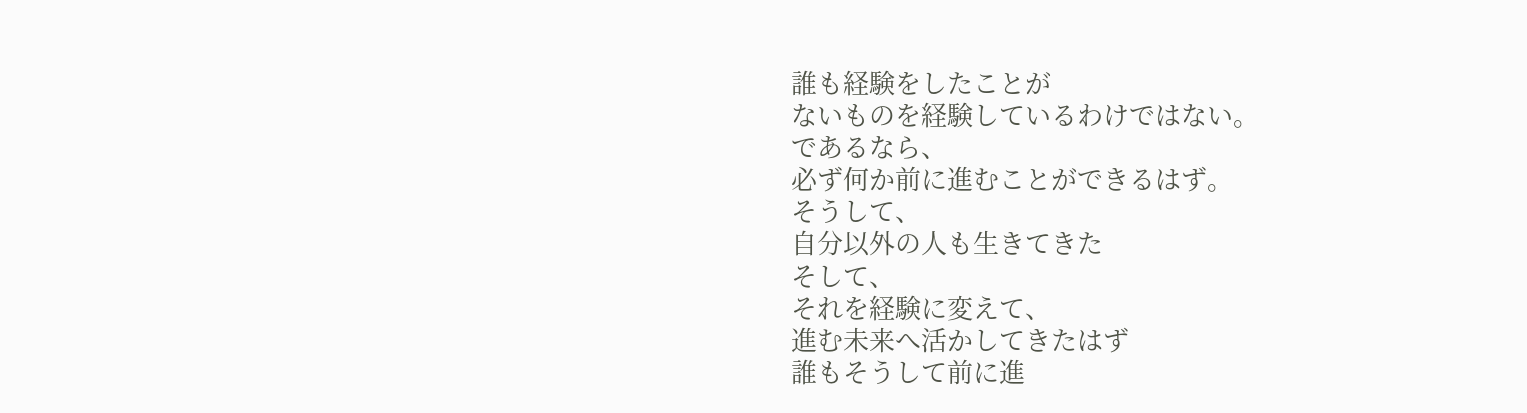誰も経験をしたことが
ないものを経験しているわけではない。
であるなら、
必ず何か前に進むことができるはず。
そうして、
自分以外の人も生きてきた
そして、
それを経験に変えて、
進む未来へ活かしてきたはず
誰もそうして前に進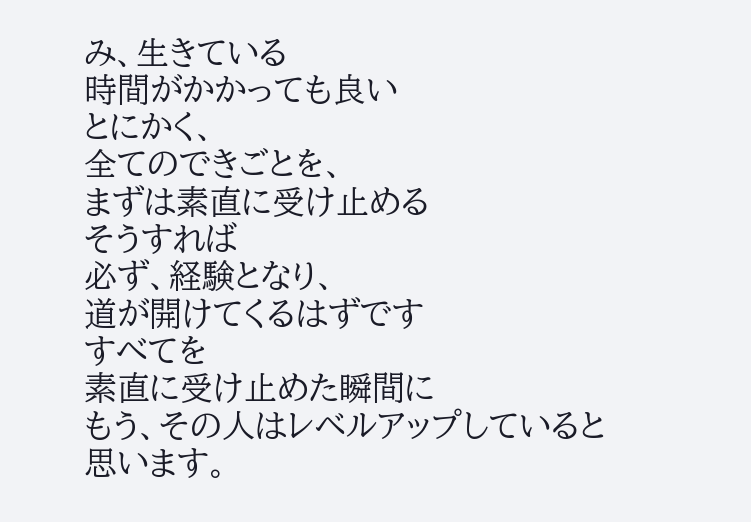み、生きている
時間がかかっても良い
とにかく、
全てのできごとを、
まずは素直に受け止める
そうすれば
必ず、経験となり、
道が開けてくるはずです
すべてを
素直に受け止めた瞬間に
もう、その人はレベルアップしていると
思います。